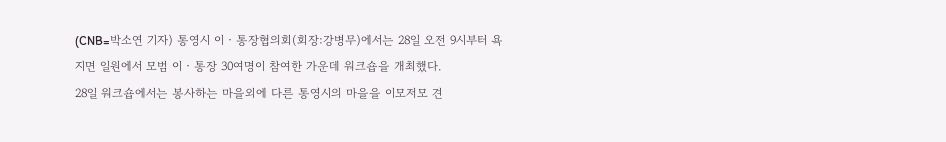(CNB=박소연 기자) 통영시 이‧통장협의회(회장:강병무)에서는 28일 오전 9시부터 욕지면 일원에서 모범 이‧통장 30여명이 참여한 가운데 워크숍을 개최했다.
28일 워크숍에서는 봉사하는 마을외에 다른 통영시의 마을을 이모저모 견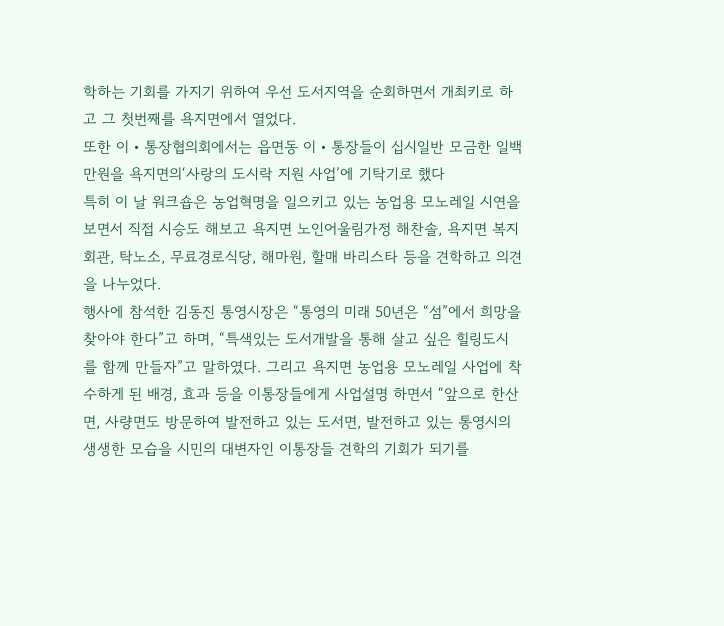학하는 기회를 가지기 위하여 우선 도서지역을 순회하면서 개최키로 하고 그 첫번째를 욕지면에서 열었다.
또한 이‧통장협의회에서는 읍면동 이‧통장들이 십시일반 모금한 일백만원을 욕지면의‘사랑의 도시락 지원 사업’에 기탁기로 했다
특히 이 날 워크숍은 농업혁명을 일으키고 있는 농업용 모노레일 시연을 보면서 직접 시승도 해보고 욕지면 노인어울림가정 해찬솔, 욕지면 복지회관, 탁노소, 무료경로식당, 해마원, 할매 바리스타 등을 견학하고 의견을 나누었다.
행사에 참석한 김동진 통영시장은 “통영의 미래 50년은 “섬”에서 희망을 찾아야 한다”고 하며, “특색있는 도서개발을 통해 살고 싶은 힐링도시를 함께 만들자”고 말하였다. 그리고 욕지면 농업용 모노레일 사업에 착수하게 된 배경, 효과 등을 이통장들에게 사업설명 하면서 “앞으로 한산면, 사량면도 방문하여 발전하고 있는 도서면, 발전하고 있는 통영시의 생생한 모습을 시민의 대변자인 이통장들 견학의 기회가 되기를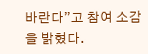바란다”고 참여 소감을 밝혔다.